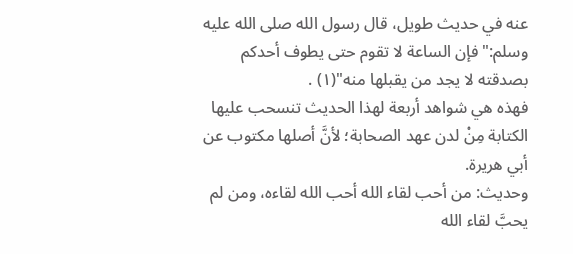عنه في حديث طويل، قال رسول الله صلى الله عليه وسلم:"فإن الساعة لا تقوم حتى يطوف أحدكم بصدقته لا يجد من يقبلها منه"(١) .
فهذه هي شواهد أربعة لهذا الحديث تنسحب عليها الكتابة مِنْ لدن عهد الصحابة؛ لأنَّ أصلها مكتوب عن أبي هريرة.
وحديث: من أحب لقاء الله أحب الله لقاءه، ومن لم يحبَّ لقاء الله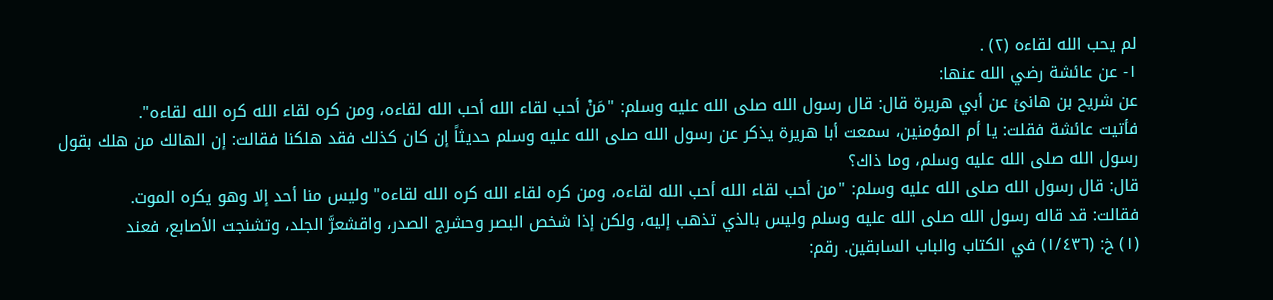لم يحب الله لقاءه (٢) .
١- عن عائشة رضي الله عنها:
عن شريح بن هانئ عن أبي هريرة قال: قال رسول الله صلى الله عليه وسلم: "مَنْ أحب لقاء الله أحب الله لقاءه، ومن كره لقاء الله كره الله لقاءه".
فأتيت عائشة فقلت: يا أم المؤمنين، سمعت أبا هريرة يذكر عن رسول الله صلى الله عليه وسلم حديثاً إن كان كذلك فقد هلكنا فقالت: إن الهالك من هلك بقول رسول الله صلى الله عليه وسلم، وما ذاك؟
قال: قال رسول الله صلى الله عليه وسلم: "من أحب لقاء الله أحب الله لقاءه، ومن كره لقاء الله كره الله لقاءه" وليس منا أحد إلا وهو يكره الموت.
فقالت: قد قاله رسول الله صلى الله عليه وسلم وليس بالذي تذهب إليه، ولكن إذا شخص البصر وحشرج الصدر، واقشعرَّ الجلد، وتشنجت الأصابع، فعند
(١) خ: (١/٤٣٦) في الكتاب والباب السابقين. رقم: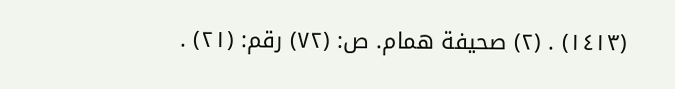(١٤١٣) . (٢) صحيفة همام. ص: (٧٢) رقم: (٢١) .